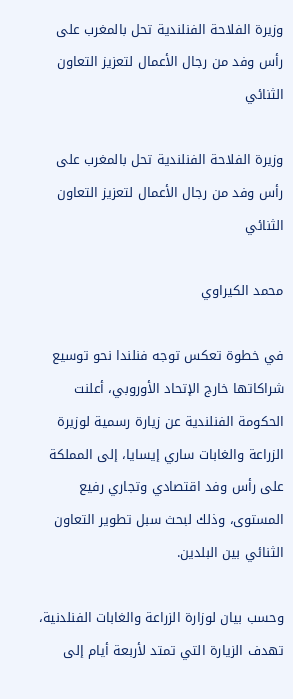وزيرة الفلاحة الفنلندية تحل بالمغرب على رأس وفد من رجال الأعمال لتعزيز التعاون الثنائي

وزيرة الفلاحة الفنلندية تحل بالمغرب على رأس وفد من رجال الأعمال لتعزيز التعاون الثنائي

محمد الكيراوي

في خطوة تعكس توجه فنلندا نحو توسيع شراكاتها خارج الإتحاد الأوروبي، أعلنت الحكومة الفنلندية عن زيارة رسمية لوزيرة الزراعة والغابات ساري إيسايا، إلى المملكة على رأس وفد اقتصادي وتجاري رفيع المستوى، وذلك لبحث سبل تطوير التعاون الثنائي بين البلدين.

وحسب بيان لوزارة الزراعة والغابات الفنلدنية، تهدف الزيارة التي تمتد لأربعة أيام إلى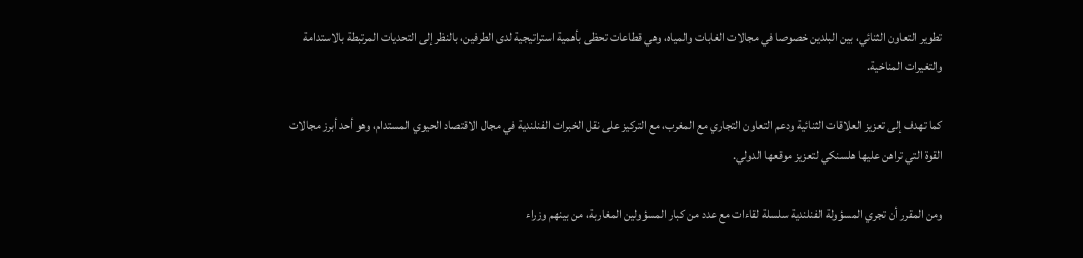تطوير التعاون الثنائي، بين البلدين خصوصا في مجالات الغابات والمياه، وهي قطاعات تحظى بأهمية استراتيجية لدى الطرفين، بالنظر إلى التحديات المرتبطة بالاستدامة والتغيرات المناخية.

كما تهدف إلى تعزيز العلاقات الثنائية ودعم التعاون التجاري مع المغرب، مع التركيز على نقل الخبرات الفنلندية في مجال الاقتصاد الحيوي المستدام، وهو أحد أبرز مجالات القوة التي تراهن عليها هلسنكي لتعزيز موقعها الدولي.

ومن المقرر أن تجري المسؤولة الفنلندية سلسلة لقاءات مع عدد من كبار المسؤولين المغاربة، من بينهم وزراء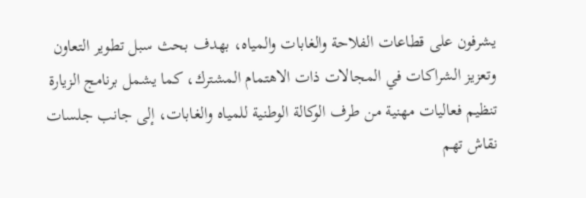يشرفون على قطاعات الفلاحة والغابات والمياه، بهدف بحث سبل تطوير التعاون وتعزيز الشراكات في المجالات ذات الاهتمام المشترك، كما يشمل برنامج الزيارة تنظيم فعاليات مهنية من طرف الوكالة الوطنية للمياه والغابات، إلى جانب جلسات نقاش تهم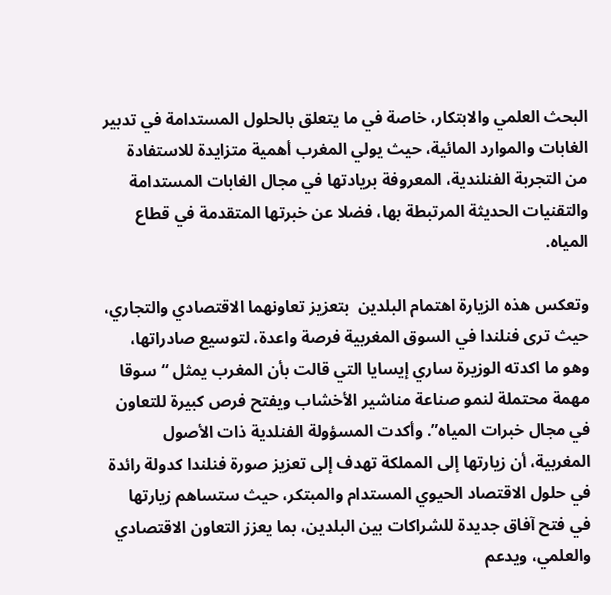البحث العلمي والابتكار، خاصة في ما يتعلق بالحلول المستدامة في تدبير الغابات والموارد المائية، حيث يولي المغرب أهمية متزايدة للاستفادة من التجربة الفنلندية، المعروفة بريادتها في مجال الغابات المستدامة والتقنيات الحديثة المرتبطة بها، فضلا عن خبرتها المتقدمة في قطاع المياه.

وتعكس هذه الزيارة اهتمام البلدين  بتعزيز تعاونهما الاقتصادي والتجاري، حيث ترى فنلندا في السوق المغربية فرصة واعدة، لتوسيع صادراتها، وهو ما اكدته الوزيرة ساري إيسايا التي قالت بأن المغرب يمثل “سوقا مهمة محتملة لنمو صناعة مناشير الأخشاب ويفتح فرص كبيرة للتعاون في مجال خبرات المياه”. وأكدت المسؤولة الفنلدية ذات الأصول المغربية، أن زيارتها إلى المملكة تهدف إلى تعزيز صورة فنلندا كدولة رائدة في حلول الاقتصاد الحيوي المستدام والمبتكر، حيث ستساهم زيارتها في فتح آفاق جديدة للشراكات بين البلدين، بما يعزز التعاون الاقتصادي والعلمي، ويدعم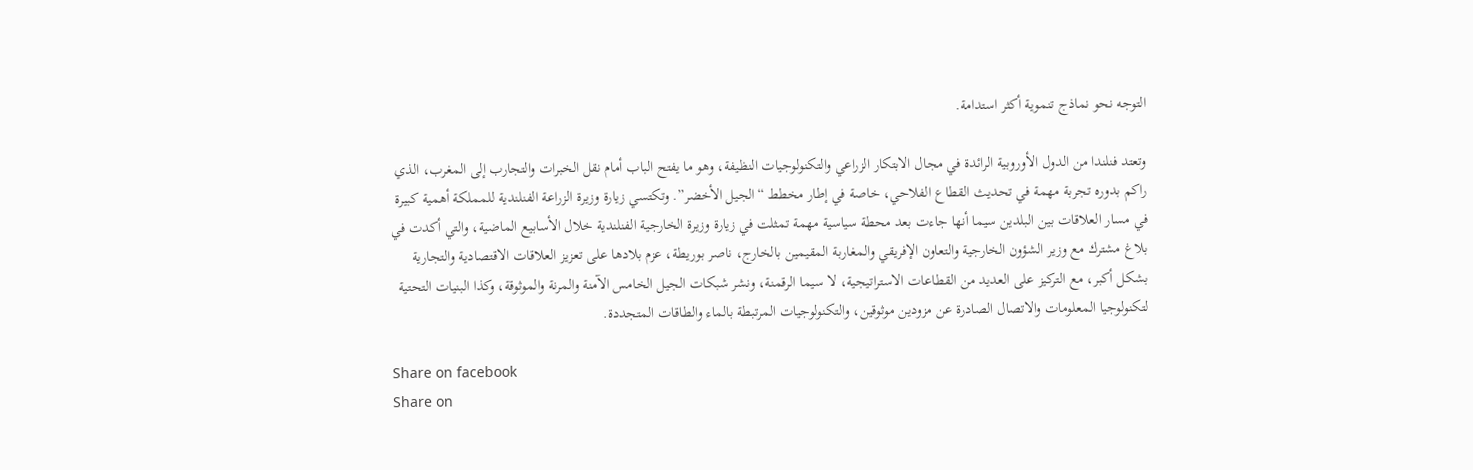التوجه نحو نماذج تنموية أكثر استدامة.

وتعتد فنلندا من الدول الأوروبية الرائدة في مجال الابتكار الزراعي والتكنولوجيات النظيفة، وهو ما يفتح الباب أمام نقل الخبرات والتجارب إلى المغرب، الذي راكم بدوره تجربة مهمة في تحديث القطاع الفلاحي، خاصة في إطار مخطط “الجيل الأخضر”. وتكتسي زيارة وزيرة الزراعة الفنلندية للمملكة أهمية كبيرة في مسار العلاقات بين البلدين سيما أنها جاءت بعد محطة سياسية مهمة تمثلت في زيارة وزيرة الخارجية الفنلندية خلال الأسابيع الماضية، والتي أكدت في بلاغ مشترك مع وزير الشؤون الخارجية والتعاون الإفريقي والمغاربة المقيمين بالخارج، ناصر بوريطة، عزم بلادها على تعزيز العلاقات الاقتصادية والتجارية بشكل أكبر، مع التركيز على العديد من القطاعات الاستراتيجية، لا سيما الرقمنة، ونشر شبكات الجيل الخامس الآمنة والمرنة والموثوقة، وكذا البنيات التحتية لتكنولوجيا المعلومات والاتصال الصادرة عن مزودين موثوقين، والتكنولوجيات المرتبطة بالماء والطاقات المتجددة.

Share on facebook
Share on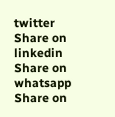twitter
Share on linkedin
Share on whatsapp
Share on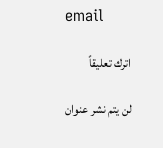email

اترك تعليقاً

لن يتم نشر عنوان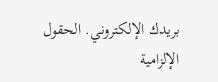بريدك الإلكتروني. الحقول الإلزامية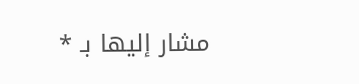مشار إليها بـ *